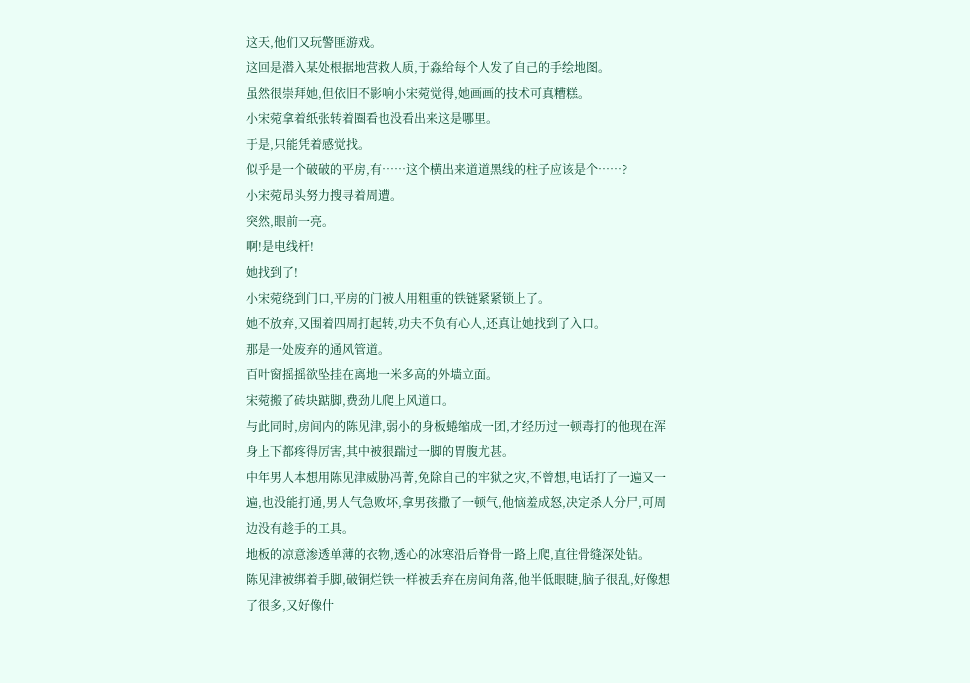这天,他们又玩警匪游戏。
这回是潜入某处根据地营救人质,于淼给每个人发了自己的手绘地图。
虽然很崇拜她,但依旧不影响小宋菀觉得,她画画的技术可真糟糕。
小宋菀拿着纸张转着圈看也没看出来这是哪里。
于是,只能凭着感觉找。
似乎是一个破破的平房,有……这个横出来道道黑线的柱子应该是个……?
小宋菀昂头努力搜寻着周遭。
突然,眼前一亮。
啊!是电线杆!
她找到了!
小宋菀绕到门口,平房的门被人用粗重的铁链紧紧锁上了。
她不放弃,又围着四周打起转,功夫不负有心人,还真让她找到了入口。
那是一处废弃的通风管道。
百叶窗摇摇欲坠挂在离地一米多高的外墙立面。
宋菀搬了砖块踮脚,费劲儿爬上风道口。
与此同时,房间内的陈见津,弱小的身板蜷缩成一团,才经历过一顿毒打的他现在浑身上下都疼得厉害,其中被狠踹过一脚的胃腹尤甚。
中年男人本想用陈见津威胁冯菁,免除自己的牢狱之灾,不曾想,电话打了一遍又一遍,也没能打通,男人气急败坏,拿男孩撒了一顿气,他恼羞成怒,决定杀人分尸,可周边没有趁手的工具。
地板的凉意渗透单薄的衣物,透心的冰寒沿后脊骨一路上爬,直往骨缝深处钻。
陈见津被绑着手脚,破铜烂铁一样被丢弃在房间角落,他半低眼睫,脑子很乱,好像想了很多,又好像什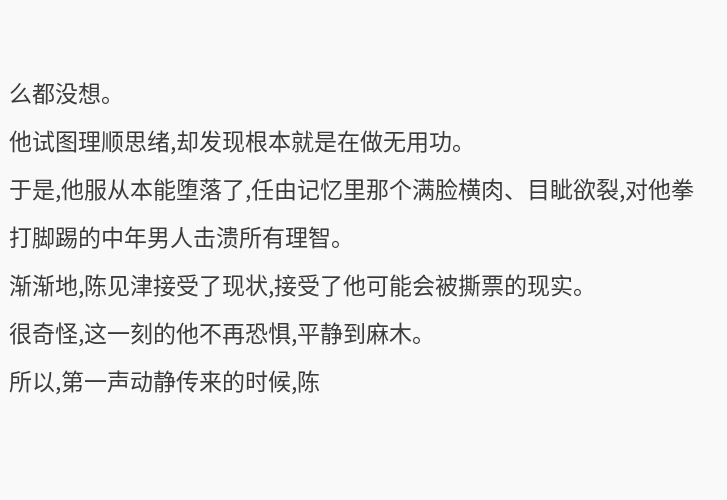么都没想。
他试图理顺思绪,却发现根本就是在做无用功。
于是,他服从本能堕落了,任由记忆里那个满脸横肉、目眦欲裂,对他拳打脚踢的中年男人击溃所有理智。
渐渐地,陈见津接受了现状,接受了他可能会被撕票的现实。
很奇怪,这一刻的他不再恐惧,平静到麻木。
所以,第一声动静传来的时候,陈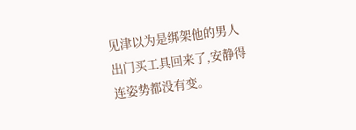见津以为是绑架他的男人出门买工具回来了,安静得连姿势都没有变。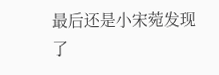最后还是小宋菀发现了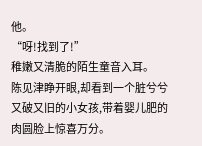他。
“呀!找到了!”
稚嫩又清脆的陌生童音入耳。
陈见津睁开眼,却看到一个脏兮兮又破又旧的小女孩,带着婴儿肥的肉圆脸上惊喜万分。